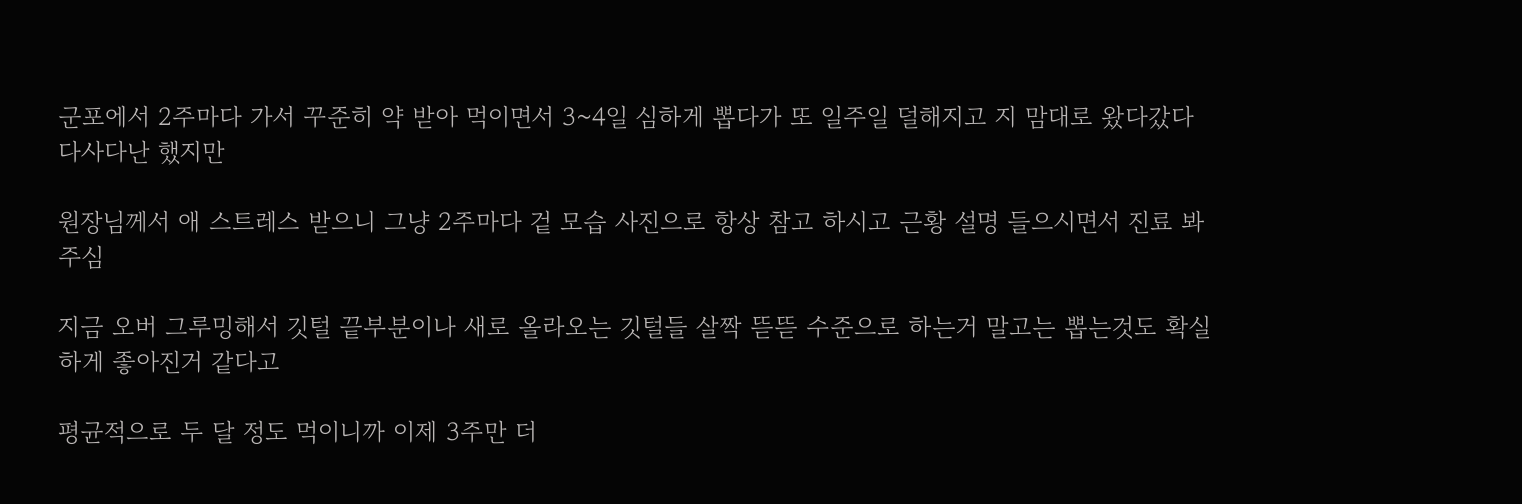군포에서 2주마다 가서 꾸준히 약 받아 먹이면서 3~4일 심하게 뽑다가 또 일주일 덜해지고 지 맘대로 왔다갔다 다사다난 했지만

원장님께서 애 스트레스 받으니 그냥 2주마다 겉 모습 사진으로 항상 참고 하시고 근황 설명 들으시면서 진료 봐주심

지금 오버 그루밍해서 깃털 끝부분이나 새로 올라오는 깃털들 살짝 뜯뜯 수준으로 하는거 말고는 뽑는것도 확실하게 좋아진거 같다고

평균적으로 두 달 정도 먹이니까 이제 3주만 더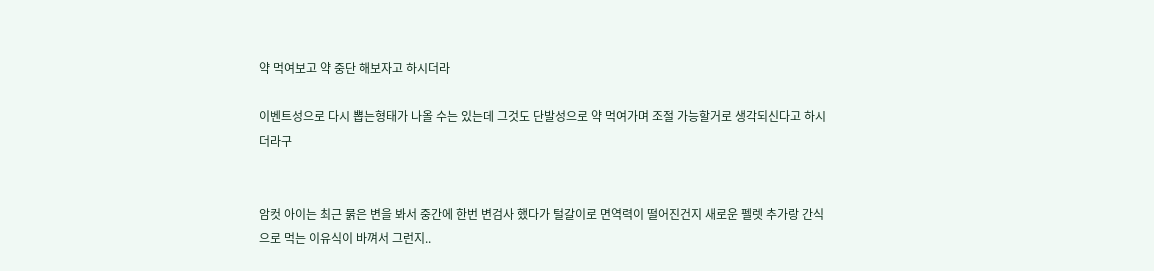약 먹여보고 약 중단 해보자고 하시더라

이벤트성으로 다시 뽑는형태가 나올 수는 있는데 그것도 단발성으로 약 먹여가며 조절 가능할거로 생각되신다고 하시더라구


암컷 아이는 최근 묽은 변을 봐서 중간에 한번 변검사 했다가 털갈이로 면역력이 떨어진건지 새로운 펠렛 추가랑 간식으로 먹는 이유식이 바껴서 그런지..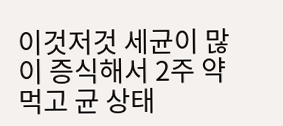이것저것 세균이 많이 증식해서 2주 약먹고 균 상태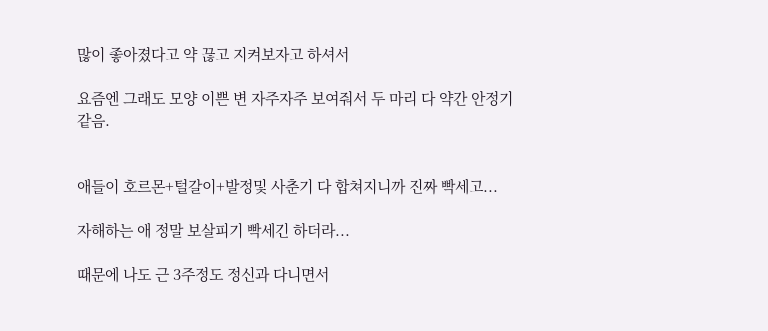많이 좋아졌다고 약 끊고 지켜보자고 하셔서

요즘엔 그래도 모양 이쁜 변 자주자주 보여줘서 두 마리 다 약간 안정기 같음.


애들이 호르몬+털갈이+발정및 사춘기 다 합쳐지니까 진짜 빡세고...

자해하는 애 정말 보살피기 빡세긴 하더라...

때문에 나도 근 3주정도 정신과 다니면서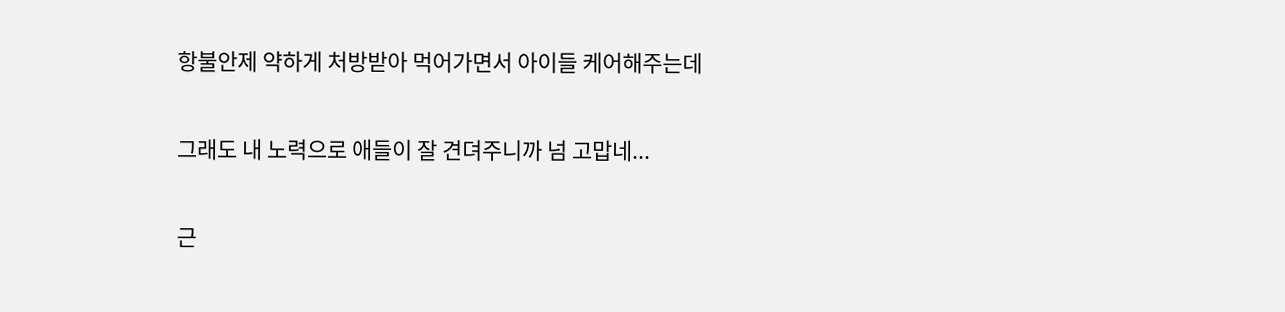항불안제 약하게 처방받아 먹어가면서 아이들 케어해주는데

그래도 내 노력으로 애들이 잘 견뎌주니까 넘 고맙네...

근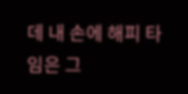데 내 손에 해피 타임은 그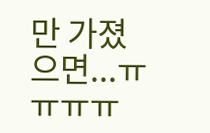만 가졌으면...ㅠㅠㅠㅠ